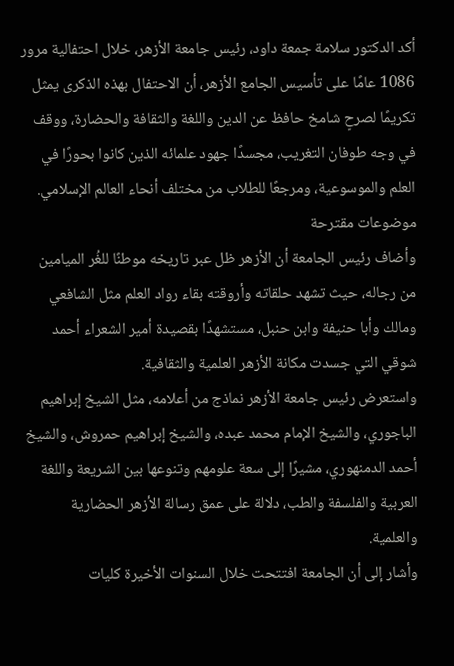أكد الدكتور سلامة جمعة داود، رئيس جامعة الأزهر، خلال احتفالية مرور 1086 عامًا على تأسيس الجامع الأزهر، أن الاحتفال بهذه الذكرى يمثل تكريمًا لصرحٍ شامخ حافظ عن الدين واللغة والثقافة والحضارة، ووقف في وجه طوفان التغريب، مجسدًا جهود علمائه الذين كانوا بحورًا في العلم والموسوعية، ومرجعًا للطلاب من مختلف أنحاء العالم الإسلامي.
موضوعات مقترحة
وأضاف رئيس الجامعة أن الأزهر ظل عبر تاريخه موطنًا للغُر الميامين من رجاله، حيث تشهد حلقاته وأروقته بقاء رواد العلم مثل الشافعي ومالك وأبا حنيفة وابن حنبل، مستشهدًا بقصيدة أمير الشعراء أحمد شوقي التي جسدت مكانة الأزهر العلمية والثقافية.
واستعرض رئيس جامعة الأزهر نماذج من أعلامه، مثل الشيخ إبراهيم الباجوري، والشيخ الإمام محمد عبده، والشيخ إبراهيم حمروش، والشيخ أحمد الدمنهوري، مشيرًا إلى سعة علومهم وتنوعها بين الشريعة واللغة العربية والفلسفة والطب، دلالة على عمق رسالة الأزهر الحضارية والعلمية.
وأشار إلى أن الجامعة افتتحت خلال السنوات الأخيرة كليات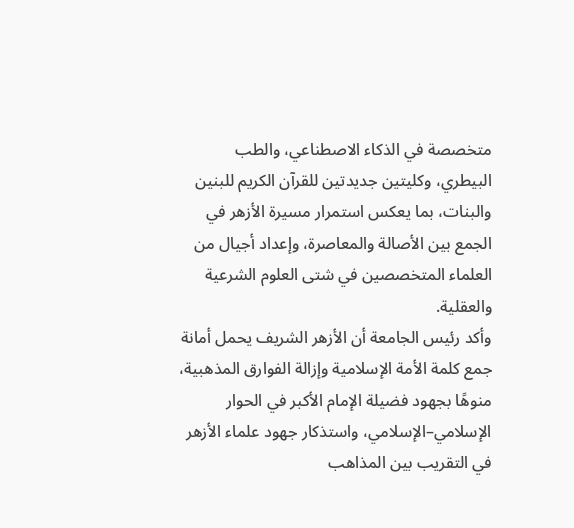متخصصة في الذكاء الاصطناعي، والطب البيطري، وكليتين جديدتين للقرآن الكريم للبنين والبنات، بما يعكس استمرار مسيرة الأزهر في الجمع بين الأصالة والمعاصرة، وإعداد أجيال من العلماء المتخصصين في شتى العلوم الشرعية والعقلية.
وأكد رئيس الجامعة أن الأزهر الشريف يحمل أمانة جمع كلمة الأمة الإسلامية وإزالة الفوارق المذهبية، منوهًا بجهود فضيلة الإمام الأكبر في الحوار الإسلامي–الإسلامي، واستذكار جهود علماء الأزهر في التقريب بين المذاهب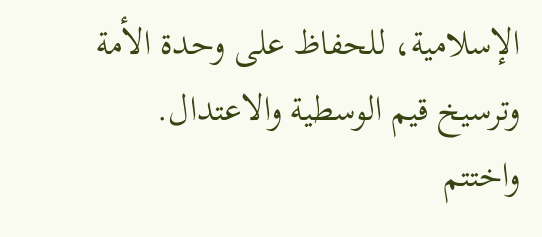الإسلامية، للحفاظ على وحدة الأمة وترسيخ قيم الوسطية والاعتدال.
واختتم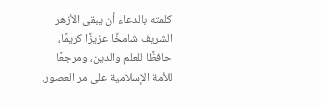كلمته بالدعاء أن يبقى الأزهر الشريف شامخًا عزيزًا كريمًا، حافظًا للعلم والدين، ومرجعًا للأمة الإسلامية على مر العصور.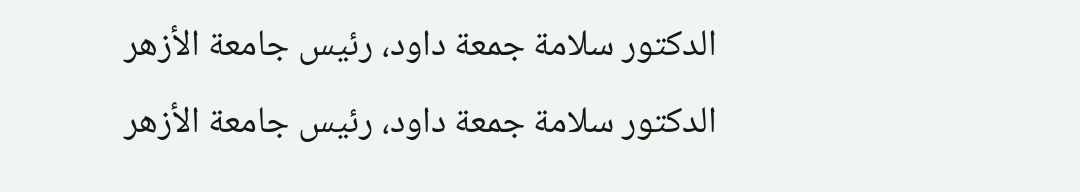الدكتور سلامة جمعة داود، رئيس جامعة الأزهر
الدكتور سلامة جمعة داود، رئيس جامعة الأزهر